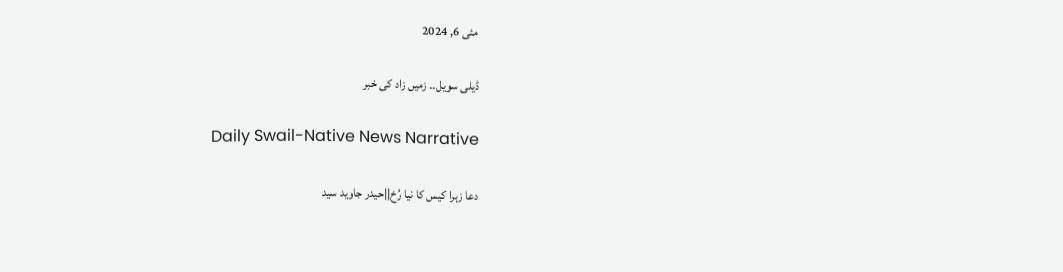مئی 6, 2024

ڈیلی سویل۔۔ زمیں زاد کی خبر

Daily Swail-Native News Narrative

دعا زہرا کیس کا نیا رُخ||حیدر جاوید سید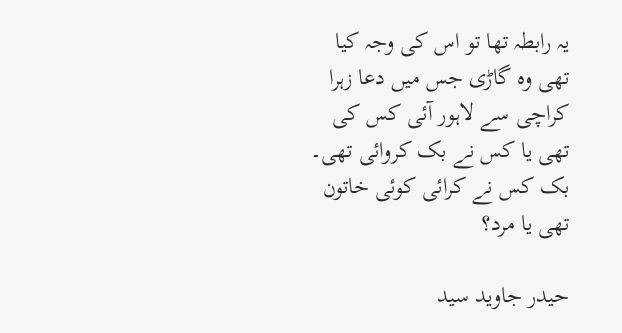یہ رابطہ تھا تو اس کی وجہ کیا تھی وہ گاڑی جس میں دعا زہرا کراچی سے لاہور آئی کس کی تھی یا کس نے بک کروائی تھی۔ بک کس نے کرائی کوئی خاتون تھی یا مرد؟

حیدر جاوید سید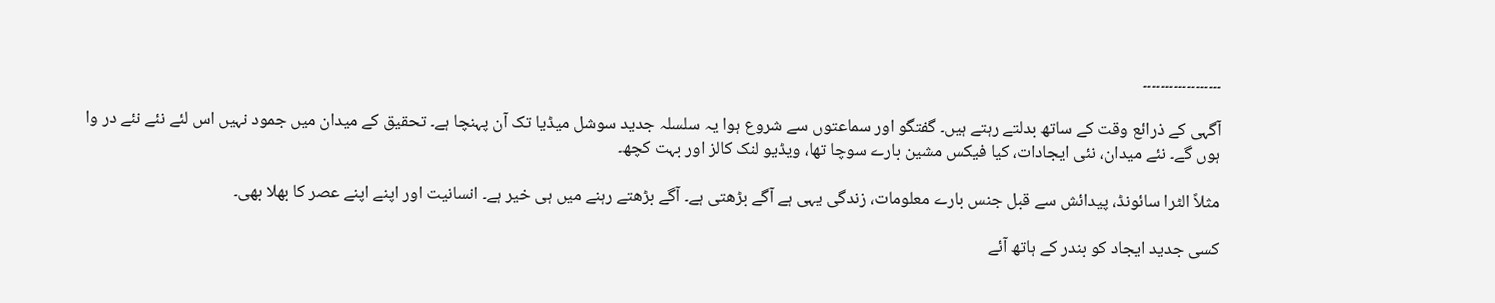۔۔۔۔۔۔۔۔۔۔۔۔۔۔۔۔۔۔

آگہی کے ذرائع وقت کے ساتھ بدلتے رہتے ہیں۔ گفتگو اور سماعتوں سے شروع ہوا یہ سلسلہ جدید سوشل میڈیا تک آن پہنچا ہے۔ تحقیق کے میدان میں جمود نہیں اس لئے نئے نئے در وا ہوں گے۔ نئے میدان، نئی ایجادات، کیا فیکس مشین بارے سوچا تھا، ویڈیو لنک کالز اور بہت کچھ۔

مثلاً الٹرا سائونڈ، پیدائش سے قبل جنس بارے معلومات، زندگی یہی ہے آگے بڑھتی ہے۔ آگے بڑھتے رہنے میں ہی خیر ہے۔ انسانیت اور اپنے اپنے عصر کا بھلا بھی۔

کسی جدید ایجاد کو بندر کے ہاتھ آئے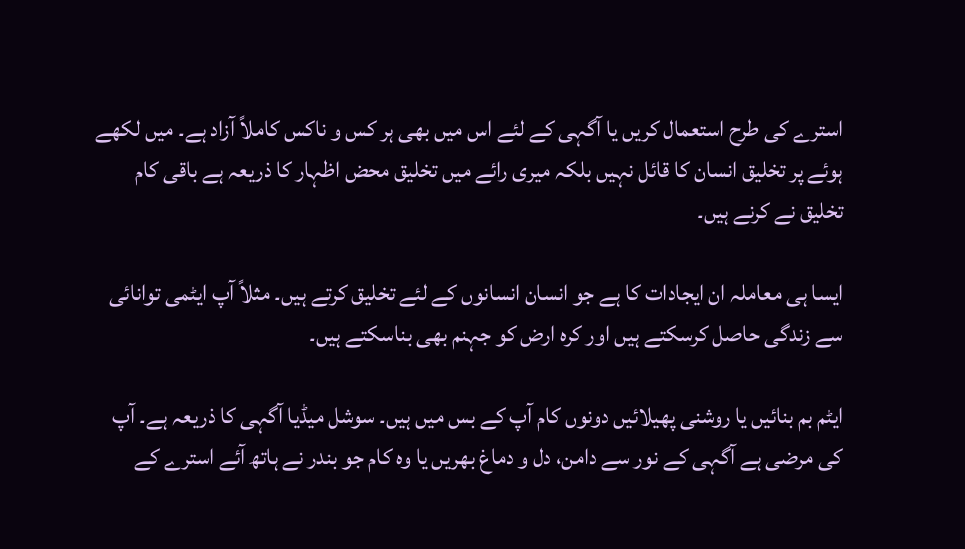استرے کی طرح استعمال کریں یا آگہی کے لئے اس میں بھی ہر کس و ناکس کاملاً آزاد ہے۔ میں لکھے ہوئے پر تخلیق انسان کا قائل نہیں بلکہ میری رائے میں تخلیق محض اظہار کا ذریعہ ہے باقی کام تخلیق نے کرنے ہیں۔

ایسا ہی معاملہ ان ایجادات کا ہے جو انسان انسانوں کے لئے تخلیق کرتے ہیں۔ مثلاً آپ ایٹمی توانائی سے زندگی حاصل کرسکتے ہیں اور کرہ ارض کو جہنم بھی بناسکتے ہیں۔

ایٹم بم بنائیں یا روشنی پھیلائیں دونوں کام آپ کے بس میں ہیں۔ سوشل میڈیا آگہی کا ذریعہ ہے۔ آپ کی مرضی ہے آگہی کے نور سے دامن، دل و دماغ بھریں یا وہ کام جو بندر نے ہاتھ آئے استرے کے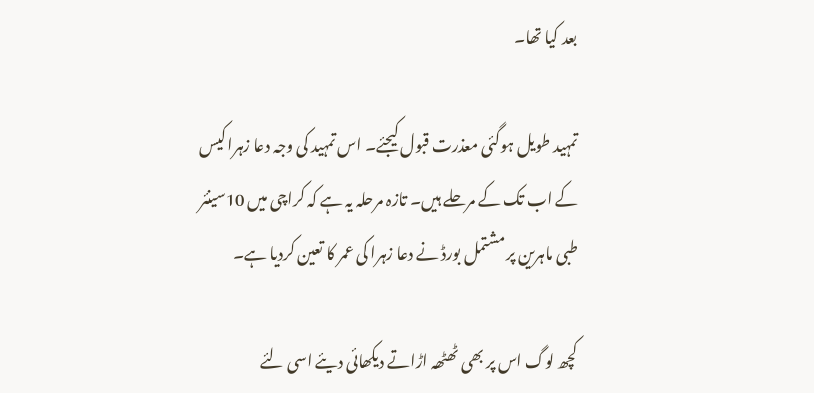بعد کیا تھا۔

تمہید طویل ہوگئی معذرت قبول کیجئے۔ اس تمہید کی وجہ دعا زہرا کیس کے اب تک کے مرحلے ہیں۔ تازہ مرحلہ یہ ہے کہ کراچی میں 10سینئر طبی ماہرین پر مشتمل بورڈ نے دعا زہرا کی عمر کا تعین کردیا ہے۔

کچھ لوگ اس پر بھی ٹھٹھہ اڑاتے دیکھائی دیئے اسی لئے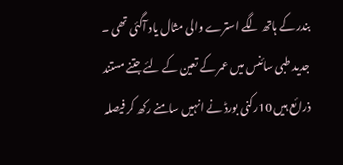بندر کے ہاتھ لگے استرے والی مثال یاد آگئی تھی ۔ جدید طبی سائنس میں عمر کے تعین کے لئے جتنے مستند ذرائع ہیں 10رکنی بورڈ نے انہیں سامنے رکھ کر فیصلہ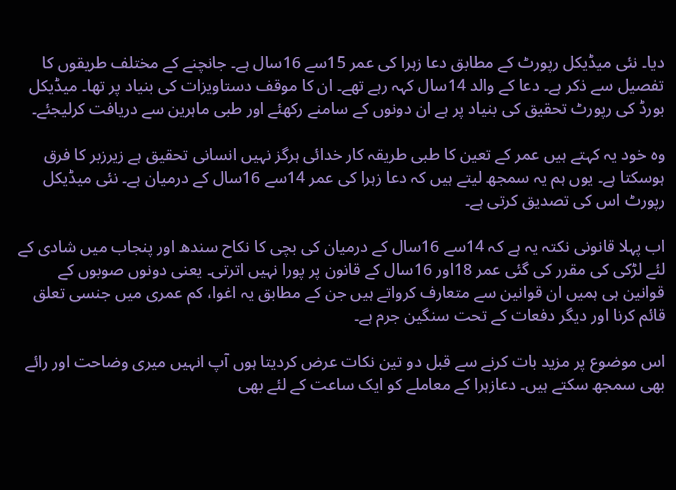دیا۔ نئی میڈیکل رپورٹ کے مطابق دعا زہرا کی عمر 15سے 16سال ہے۔ جانچنے کے مختلف طریقوں کا تفصیل سے ذکر ہے۔ دعا کے والد 14سال کہہ رہے تھے۔ ان کا موقف دستاویزات کی بنیاد پر تھا۔ میڈیکل بورڈ کی رپورٹ تحقیق کی بنیاد پر ہے ان دونوں کے سامنے رکھئے اور طبی ماہرین سے دریافت کرلیجئے۔

وہ خود یہ کہتے ہیں عمر کے تعین کا طبی طریقہ کار خدائی ہرگز نہیں انسانی تحقیق ہے زیرزبر کا فرق ہوسکتا ہے۔ یوں ہم یہ سمجھ لیتے ہیں کہ دعا زہرا کی عمر 14سے 16سال کے درمیان ہے۔ نئی میڈیکل رپورٹ اس کی تصدیق کرتی ہے۔

اب پہلا قانونی نکتہ یہ ہے کہ 14سے 16سال کے درمیان کی بچی کا نکاح سندھ اور پنجاب میں شادی کے لئے لڑکی کی مقرر کی گئی عمر 18اور 16سال کے قانون پر پورا نہیں اترتی۔ یعنی دونوں صوبوں کے قوانین ہی ہمیں ان قوانین سے متعارف کرواتے ہیں جن کے مطابق یہ اغوا، کم عمری میں جنسی تعلق قائم کرنا اور دیگر دفعات کے تحت سنگین جرم ہے۔

اس موضوع پر مزید بات کرنے سے قبل دو تین نکات عرض کردیتا ہوں آپ انہیں میری وضاحت اور رائے بھی سمجھ سکتے ہیں۔ دعازہرا کے معاملے کو ایک ساعت کے لئے بھی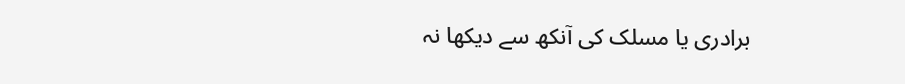برادری یا مسلک کی آنکھ سے دیکھا نہ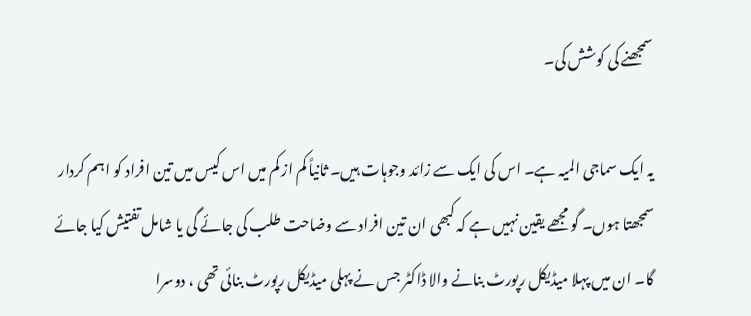سمجھنے کی کوشش کی۔

یہ ایک سماجی المیہ ہے۔ اس کی ایک سے زائد وجوہات ہیں۔ ثانیاً کم از کم میں اس کیس میں تین افراد کو اہم کردار سمجھتا ہوں۔ گو مجھے یقین نہیں ہے کہ کبھی ان تین افراد سے وضاحت طلب کی جائے گی یا شامل تفتیش کیا جائے گا۔ ان میں پہلا میڈیکل رپورٹ بنانے والا ڈاکٹر جس نے پہلی میڈیکل رپورٹ بنائی تھی ، دوسرا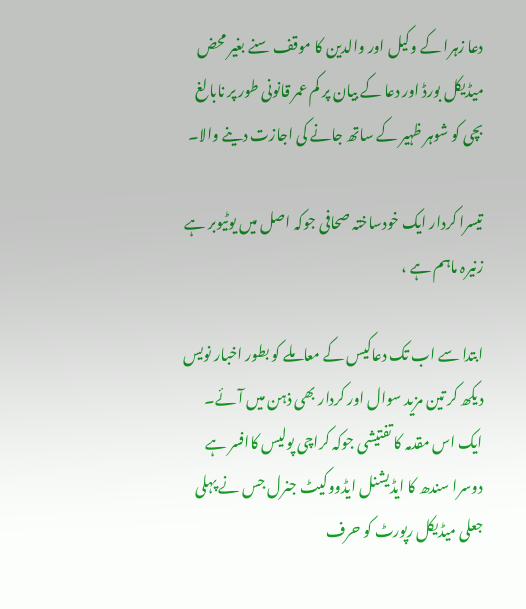دعا زہرا کے وکیل اور والدین کا موقف سنے بغیر محض میڈیکل بورڈ اور دعا کے بیان پر کم عمر قانونی طور پر نابالغ بچی کو شوہر ظہیر کے ساتھ جانے کی اجازت دینے والا۔

تیسرا کردار ایک خودساختہ صحافی جوکہ اصل میں یوٹیوبر ہے زنیرہ ماہم ہے ،

ابتدا سے اب تک دعاکیس کے معاملے کو بطور اخبار نویس دیکھ کر تین مزید سوال اور کردار بھی ذہن میں آئے۔ ایک اس مقدمہ کا تفتیشی جوکہ کراچی پولیس کاافسر ہے دوسرا سندھ کا ایڈیشنل ایڈووکیٹ جنرل جس نے پہلی جعلی میڈیکل رپورٹ کو حرف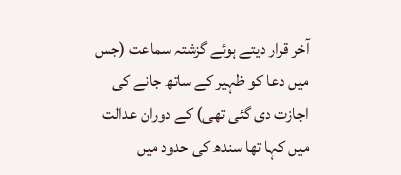آخر قرار دیتے ہوئے گزشتہ سماعت (جس میں دعا کو ظہیر کے ساتھ جانے کی اجازت دی گئی تھی) کے دوران عدالت میں کہا تھا سندھ کی حدود میں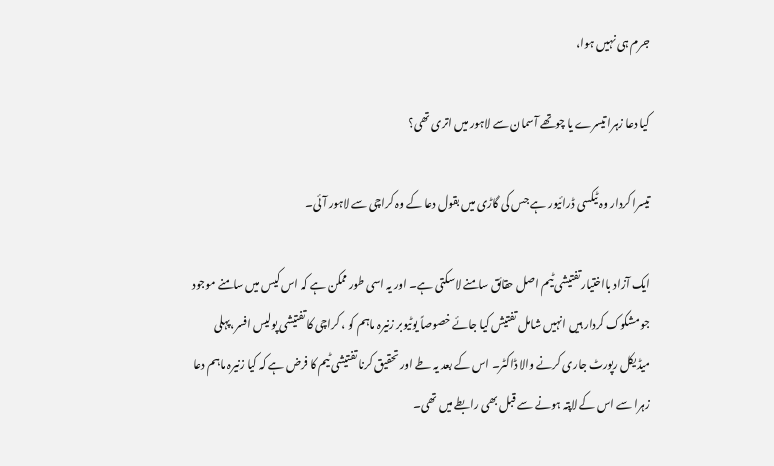جرم ہی نہیں ہوا،

کیا دعا زہرا تیسرے یا چوتھے آسمان سے لاہور میں اتری تھی؟

تیسرا کردار وہ ٹیکسی ڈرائیور ہے جس کی گاڑی میں بقول دعا کے وہ کراچی سے لاہور آئی۔

ایک آزاد بااختیار تفتیشی ٹیم اصل حقائق سامنے لاسکتی ہے۔ اور یہ اسی طور ممکن ہے کہ اس کیس میں سامنے موجود جو مشکوک کردار ہیں انہیں شامل تفتیش کیا جائے خصوصاً یوٹیوبر زنیرہ ماہم کو ، کراچی کا تفتیشی پولیس افسر،پہلی میڈیکل رپورٹ جاری کرنے والا ڈاکٹر۔ اس کے بعد یہ طے اور تحقیق کرنا تفتیشی ٹیم کا فرض ہے کہ کیا زنیرہ ماہم دعا زہرا سے اس کے لاپتہ ہونے سے قبل بھی رابطے میں تھی۔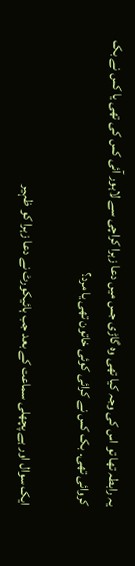یہ رابطہ تھا تو اس کی وجہ کیا تھی وہ گاڑی جس میں دعا زہرا کراچی سے لاہور آئی کس کی تھی یا کس نے بک کروائی تھی۔ بک کس نے کرائی کوئی خاتون تھی یا مرد؟

ایک سوال اور ہے پچھلی سماعت کے بعد جب ہائیکورٹ نے دعا زہرا کو ظہیر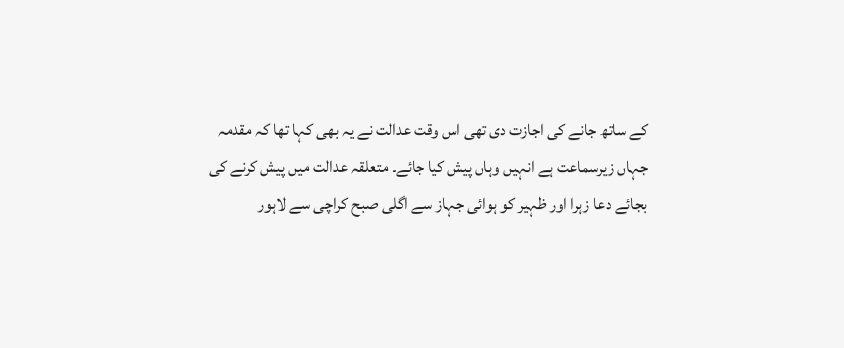کے ساتھ جانے کی اجازت دی تھی اس وقت عدالت نے یہ بھی کہا تھا کہ مقدمہ جہاں زیرسماعت ہے انہیں وہاں پیش کیا جائے۔ متعلقہ عدالت میں پیش کرنے کی بجائے دعا زہرا اور ظہیر کو ہوائی جہاز سے اگلی صبح کراچی سے لاہور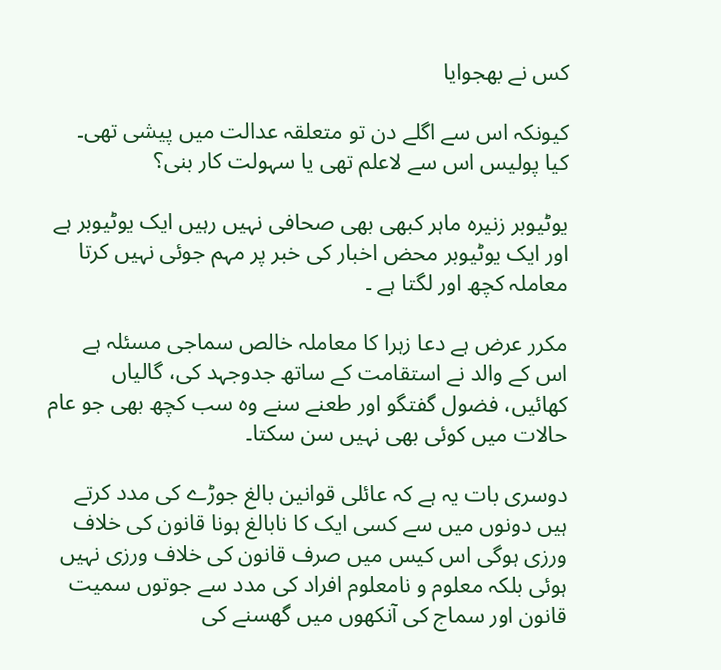کس نے بھجوایا

کیونکہ اس سے اگلے دن تو متعلقہ عدالت میں پیشی تھی۔ کیا پولیس اس سے لاعلم تھی یا سہولت کار بنی؟

یوٹیوبر زنیرہ ماہر کبھی بھی صحافی نہیں رہیں ایک یوٹیوبر ہے اور ایک یوٹیوبر محض اخبار کی خبر پر مہم جوئی نہیں کرتا معاملہ کچھ اور لگتا ہے ۔

مکرر عرض ہے دعا زہرا کا معاملہ خالص سماجی مسئلہ ہے اس کے والد نے استقامت کے ساتھ جدوجہد کی، گالیاں کھائیں، فضول گفتگو اور طعنے سنے وہ سب کچھ بھی جو عام حالات میں کوئی بھی نہیں سن سکتا۔

دوسری بات یہ ہے کہ عائلی قوانین بالغ جوڑے کی مدد کرتے ہیں دونوں میں سے کسی ایک کا نابالغ ہونا قانون کی خلاف ورزی ہوگی اس کیس میں صرف قانون کی خلاف ورزی نہیں ہوئی بلکہ معلوم و نامعلوم افراد کی مدد سے جوتوں سمیت قانون اور سماج کی آنکھوں میں گھسنے کی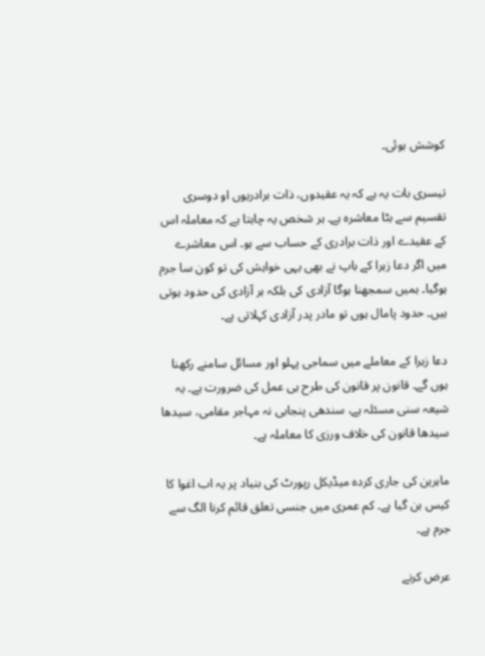کوشش ہوئی۔

تیسری بات یہ ہے کہ یہ عقیدوں، ذات برادریوں او دوسری تقسیم سے بٹا معاشرہ ہے۔ ہر شخص یہ چاہتا ہے کہ معاملہ اس کے عقیدے اور ذات برادری کے حساب سے ہو۔ اس معاشرے میں اگر دعا زہرا کے باپ نے بھی یہی خواہش کی تو کون سا جرم ہوگیا۔ ہمیں سمجھنا ہوگا آزادی کی بلکہ ہر آزادی کی حدود ہوتی ہیں۔ حدود پامال ہوں تو مادر پدر آزادی کہلاتی ہے۔

دعا زہرا کے معاملے میں سماجی پہلو اور مسائل سامنے رکھنا ہوں گے۔ قانون پر قانون کی طرح ہی عمل کی ضرورت ہے۔ یہ شیعہ سنی مسئلہ ہے، سندھی پنجابی نہ مہاجر مقامی، سیدھا سیدھا قانون کی خلاف ورزی کا معاملہ ہے۔

ماہرین کی جاری کردہ میڈیکل رپورٹ کی بنیاد پر یہ اب اغوا کا کیس بن گیا ہے۔ کم عمری میں جنسی تعلق قائم کرنا الگ سے جرم ہے۔

عرض کرنے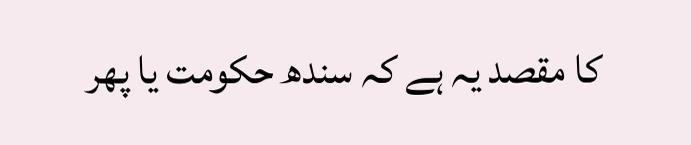کا مقصد یہ ہے کہ سندھ حکومت یا پھر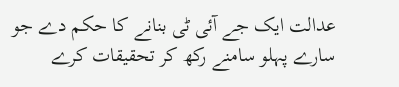عدالت ایک جے آئی ٹی بنانے کا حکم دے جو سارے پہلو سامنے رکھ کر تحقیقات کرے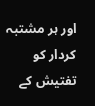اور ہر مشتبہ کردار کو تفتیش کے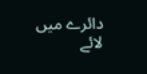دائرے میں لائے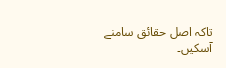تاکہ اصل حقائق سامنے آسکیں۔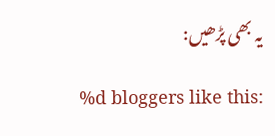یہ بھی پڑھیں:

%d bloggers like this: